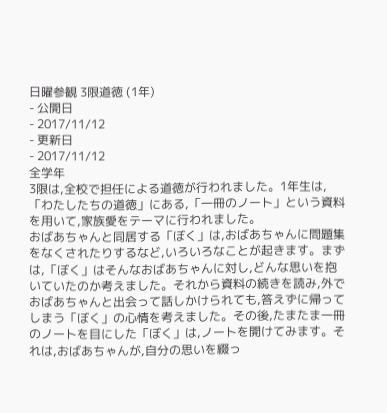日曜参観 3限道徳 (1年)
- 公開日
- 2017/11/12
- 更新日
- 2017/11/12
全学年
3限は,全校で担任による道徳が行われました。1年生は,「わたしたちの道徳」にある,「一冊のノート」という資料を用いて,家族愛をテーマに行われました。
おばあちゃんと同居する「ぼく」は,おばあちゃんに問題集をなくされたりするなど,いろいろなことが起きます。まずは,「ぼく」はそんなおばあちゃんに対し,どんな思いを抱いていたのか考えました。それから資料の続きを読み,外でおばあちゃんと出会って話しかけられても,答えずに帰ってしまう「ぼく」の心情を考えました。その後,たまたま一冊のノートを目にした「ぼく」は,ノートを開けてみます。それは,おばあちゃんが,自分の思いを綴っ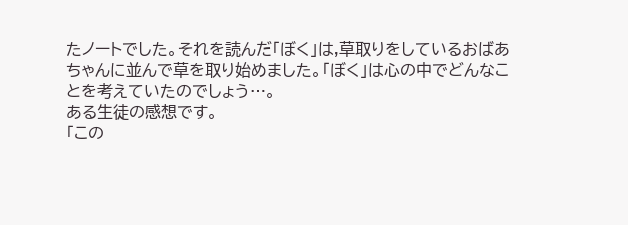たノートでした。それを読んだ「ぼく」は,草取りをしているおばあちゃんに並んで草を取り始めました。「ぼく」は心の中でどんなことを考えていたのでしょう…。
ある生徒の感想です。
「この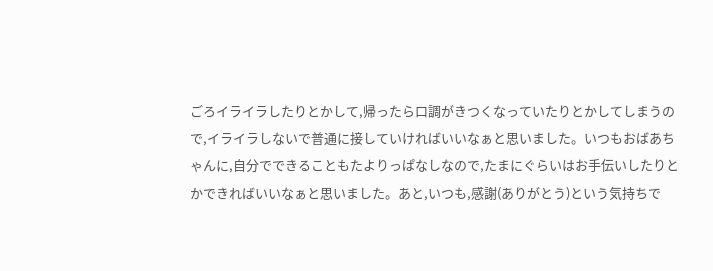ごろイライラしたりとかして,帰ったら口調がきつくなっていたりとかしてしまうので,イライラしないで普通に接していければいいなぁと思いました。いつもおばあちゃんに,自分でできることもたよりっぱなしなので,たまにぐらいはお手伝いしたりとかできればいいなぁと思いました。あと,いつも,感謝(ありがとう)という気持ちで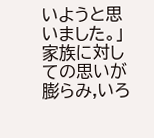いようと思いました。」
家族に対しての思いが膨らみ,いろ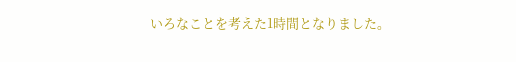いろなことを考えた1時間となりました。